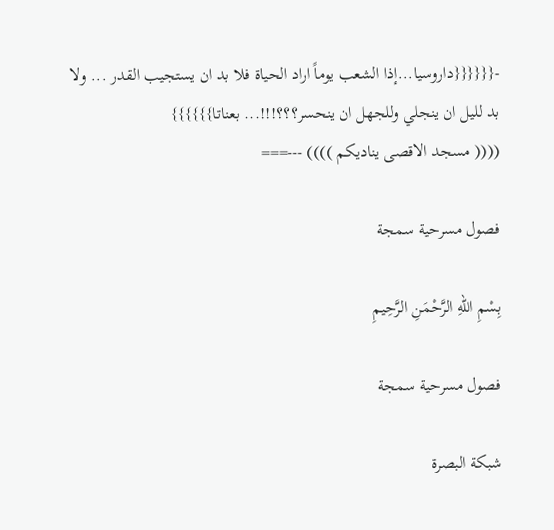-{{{{{{داروسيا...إذا الشعب يوماً اراد الحياة فلا بد ان يستجيب القدر ... ولا بد لليل ان ينجلي وللجهل ان ينحسر؟؟؟!!!... بعناتا}}}}}}
(((( مسجد الاقصى يناديكم )))) ---===

فصول مسرحية سمجة

بِسْمِ اللّهِ الرَّحْمَنِ الرَّحِيمِ

فصول مسرحية سمجة

شبكة البصرة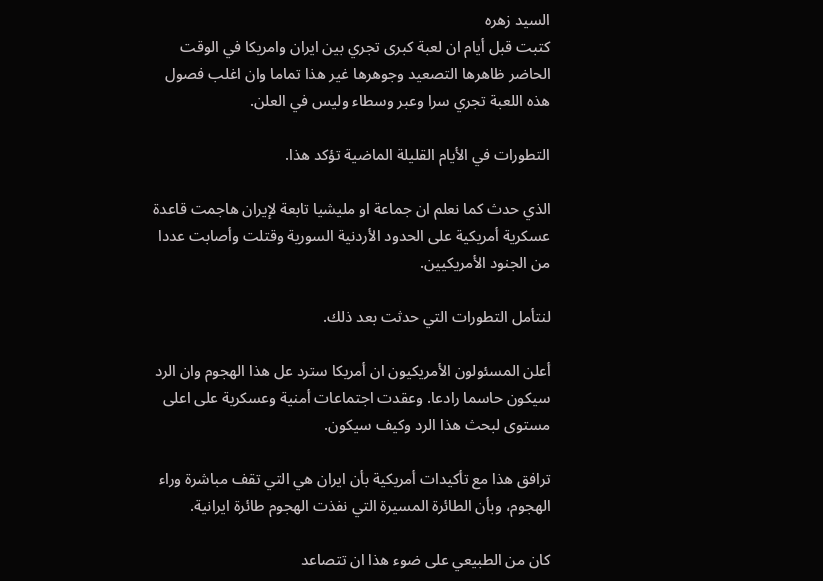السيد زهره
كتبت قبل أيام ان لعبة كبرى تجري بين ايران وامريكا في الوقت الحاضر ظاهرها التصعيد وجوهرها غير هذا تماما وان اغلب فصول هذه اللعبة تجري سرا وعبر وسطاء وليس في العلن.

التطورات في الأيام القليلة الماضية تؤكد هذا.

الذي حدث كما نعلم ان جماعة او مليشيا تابعة لإيران هاجمت قاعدة عسكرية أمريكية على الحدود الأردنية السورية وقتلت وأصابت عددا من الجنود الأمريكيين.

لنتأمل التطورات التي حدثت بعد ذلك.

أعلن المسئولون الأمريكيون ان أمريكا سترد عل هذا الهجوم وان الرد سيكون حاسما رادعا. وعقدت اجتماعات أمنية وعسكرية على اعلى مستوى لبحث هذا الرد وكيف سيكون.

ترافق هذا مع تأكيدات أمريكية بأن ايران هي التي تقف مباشرة وراء الهجوم، وبأن الطائرة المسيرة التي نفذت الهجوم طائرة ايرانية.

كان من الطبيعي على ضوء هذا ان تتصاعد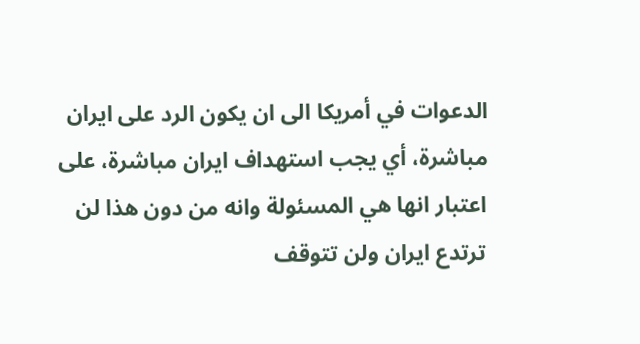الدعوات في أمريكا الى ان يكون الرد على ايران مباشرة، أي يجب استهداف ايران مباشرة، على اعتبار انها هي المسئولة وانه من دون هذا لن ترتدع ايران ولن تتوقف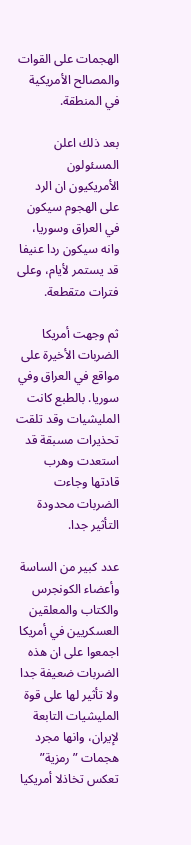الهجمات على القوات والمصالح الأمريكية في المنطقة.

بعد ذلك اعلن المسئولون الأمريكيون ان الرد على الهجوم سيكون في العراق وسوريا، وانه سيكون ردا عنيفا قد يستمر لأيام، وعلى فترات متقطعة.

ثم وجهت أمريكا الضربات الأخيرة على مواقع في العراق وفي سوريا. بالطبع كانت المليشيات وقد تلقت تحذيرات مسبقة قد استعدت وهرب قادتها وجاءت الضربات محدودة التأثير جدا.

عدد كبير من الساسة وأعضاء الكونجرس والكتاب والمعلقين العسكريين في أمريكا اجمعوا على ان هذه الضربات ضعيفة جدا ولا تأثير لها على قوة المليشيات التابعة لإيران، وانها مجرد هجمات ” رمزية” تعكس تخاذلا أمريكيا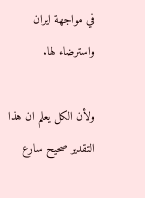في مواجهة ايران واسترضاء لها.

ولأن الكل يعلم ان هذا التقدير صحيح سارع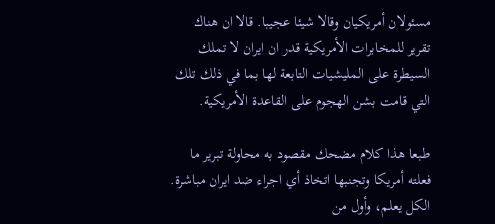مسئولان أمريكيان وقالا شيئا عجيبا. قالا ان هناك تقرير للمخابرات الأمريكية قدر ان ايران لا تملك السيطرة على المليشيات التابعة لها بما في ذلك تلك التي قامت بشن الهجوم على القاعدة الأمريكية.

طبعا هذا كلام مضحك مقصود به محاولة تبرير ما فعلته أمريكا وتجنبها اتخاذ أي اجراء ضد ايران مباشرة. الكل يعلم، وأول من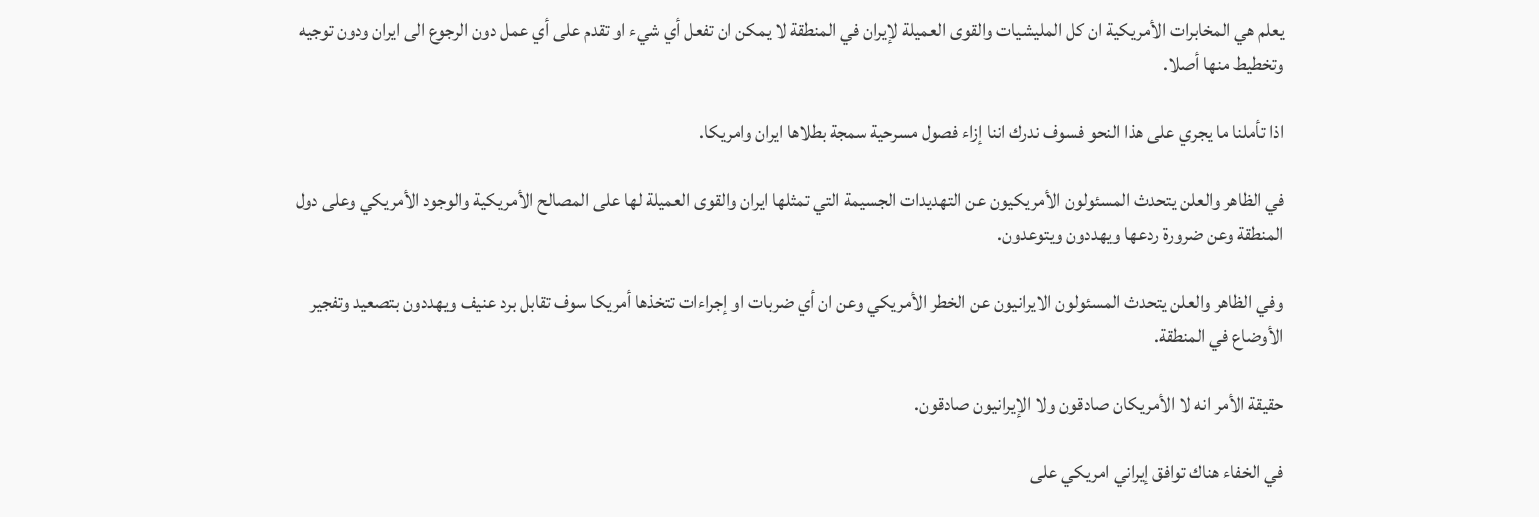يعلم هي المخابرات الأمريكية ان كل المليشيات والقوى العميلة لإيران في المنطقة لا يمكن ان تفعل أي شيء او تقدم على أي عمل دون الرجوع الى ايران ودون توجيه وتخطيط منها أصلا.

اذا تأملنا ما يجري على هذا النحو فسوف ندرك اننا إزاء فصول مسرحية سمجة بطلاها ايران وامريكا.

في الظاهر والعلن يتحدث المسئولون الأمريكيون عن التهديدات الجسيمة التي تمثلها ايران والقوى العميلة لها على المصالح الأمريكية والوجود الأمريكي وعلى دول المنطقة وعن ضرورة ردعها ويهددون ويتوعدون.

وفي الظاهر والعلن يتحدث المسئولون الايرانيون عن الخطر الأمريكي وعن ان أي ضربات او إجراءات تتخذها أمريكا سوف تقابل برد عنيف ويهددون بتصعيد وتفجير الأوضاع في المنطقة.

حقيقة الأمر انه لا الأمريكان صادقون ولا الإيرانيون صادقون.

في الخفاء هناك توافق إيراني امريكي على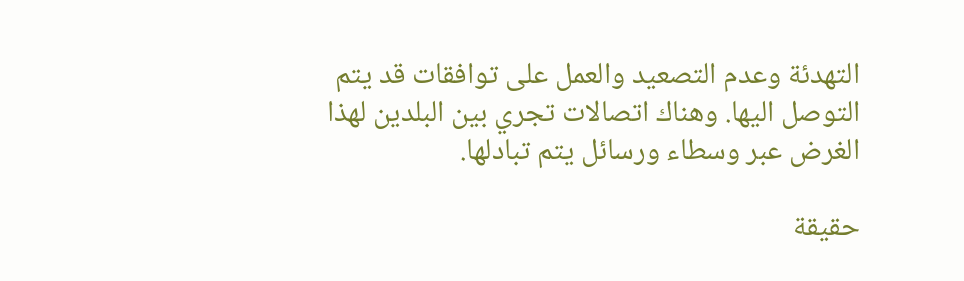التهدئة وعدم التصعيد والعمل على توافقات قد يتم التوصل اليها. وهناك اتصالات تجري بين البلدين لهذا الغرض عبر وسطاء ورسائل يتم تبادلها.

حقيقة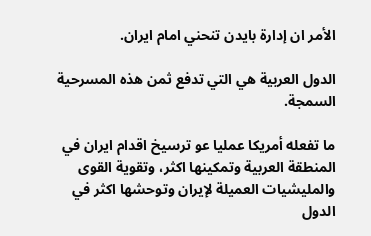الأمر ان إدارة بايدن تنحني امام ايران.

الدول العربية هي التي تدفع ثمن هذه المسرحية السمجة.

ما تفعله أمريكا عمليا عو ترسيخ اقدام ايران في المنطقة العربية وتمكينها اكثر، وتقوية القوى والمليشيات العميلة لإيران وتوحشها اكثر في الدول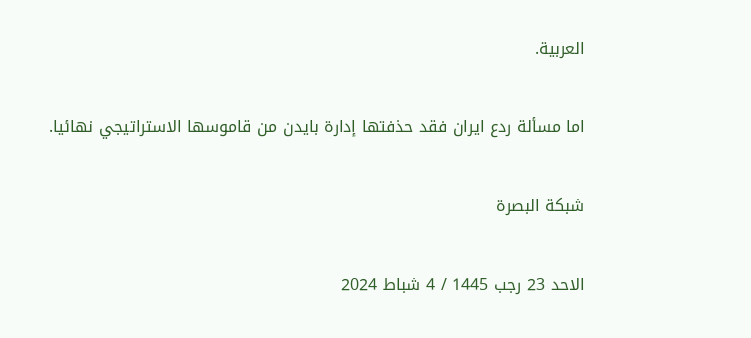العربية.

اما مسألة ردع ايران فقد حذفتها إدارة بايدن من قاموسها الاستراتيجي نهائيا.

شبكة البصرة

الاحد 23 رجب 1445 / 4 شباط 2024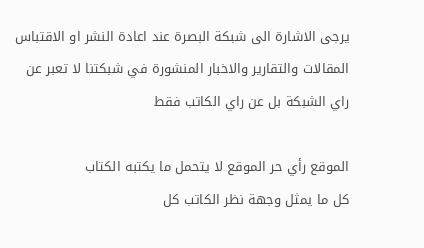يرجى الاشارة الى شبكة البصرة عند اعادة النشر او الاقتباس
المقالات والتقارير والاخبار المنشورة في شبكتنا لا تعبر عن راي الشبكة بل عن راي الكاتب فقط

الموقع رأي حر الموقع لا يتحمل ما يكتبه الكتاب
كل ما يمثل وجهة نظر الكاتب كل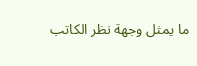ما يمثل وجهة نظر الكاتب